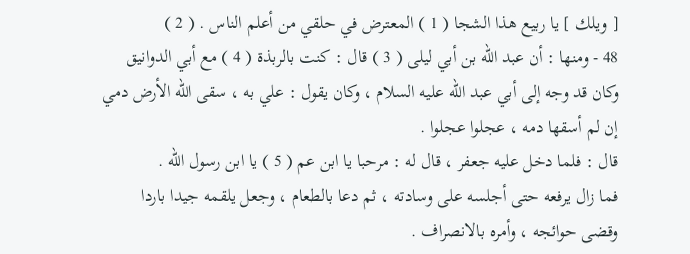[ ويلك ] يا ربيع هذا الشجا ( 1 ) المعترض في حلقي من أعلم الناس . ( 2 )
48 - ومنها : أن عبد الله بن أبي ليلى ( 3 ) قال : كنت بالربذة ( 4 ) مع أبي الدوانيق
وكان قد وجه إلى أبي عبد الله عليه السلام ، وكان يقول : علي به ، سقى الله الأرض دمي
إن لم أسقها دمه ، عجلوا عجلوا .
قال : فلما دخل عليه جعفر ، قال له : مرحبا يا ابن عم ( 5 ) يا ابن رسول الله .
فما زال يرفعه حتى أجلسه على وسادته ، ثم دعا بالطعام ، وجعل يلقمه جيدا باردا
وقضى حوائجه ، وأمره بالانصراف .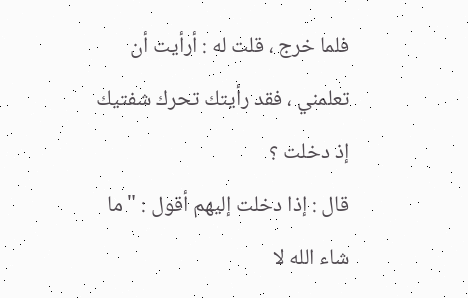فلما خرج ، قلت له : أرأيت أن تعلمني ، فقد رأيتك تحرك شفتيك إذ دخلت ؟
قال : إذا دخلت إليهم أقول : " ما شاء الله لا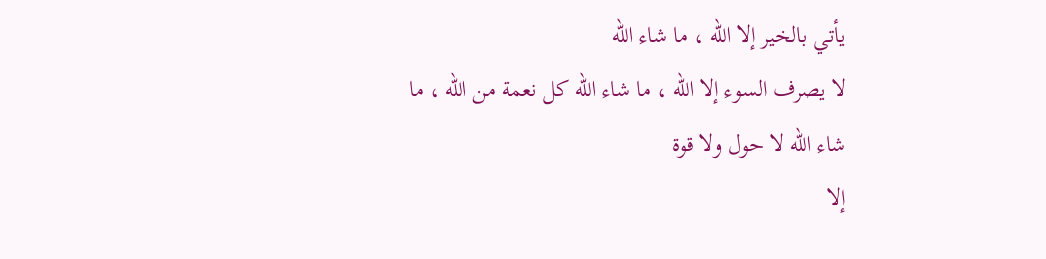يأتي بالخير إلا الله ، ما شاء الله
لا يصرف السوء إلا الله ، ما شاء الله كل نعمة من الله ، ما شاء الله لا حول ولا قوة
إلا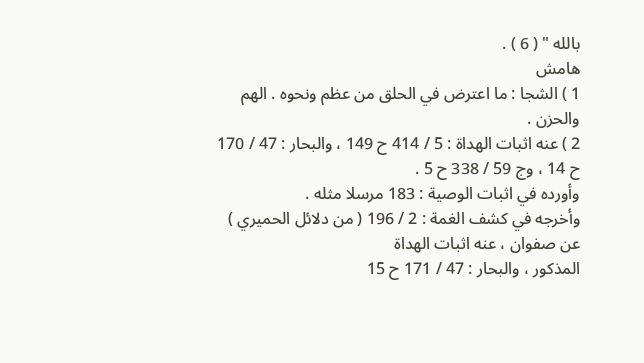بالله " ( 6 ) .
هامش
1 ) الشجا : ما اعترض في الحلق من عظم ونحوه . الهم والحزن .
2 ) عنه اثبات الهداة : 5 / 414 ح 149 ، والبحار : 47 / 170 ح 14 ، وج 59 / 338 ح 5 .
وأورده في اثبات الوصية : 183 مرسلا مثله .
وأخرجه في كشف الغمة : 2 / 196 ( من دلائل الحميري ) عن صفوان ، عنه اثبات الهداة
المذكور ، والبحار : 47 / 171 ح 15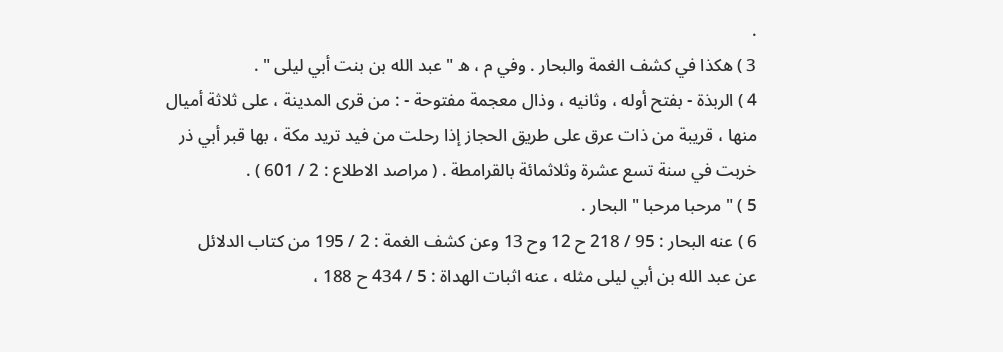.
3 ) هكذا في كشف الغمة والبحار . وفي م ، ه " عبد الله بن بنت أبي ليلى " .
4 ) الربذة - بفتح أوله ، وثانيه ، وذال معجمة مفتوحة - : من قرى المدينة ، على ثلاثة أميال
منها ، قريبة من ذات عرق على طريق الحجاز إذا رحلت من فيد تريد مكة ، بها قبر أبي ذر
خربت في سنة تسع عشرة وثلاثمائة بالقرامطة . ( مراصد الاطلاع : 2 / 601 ) .
5 ) " مرحبا مرحبا " البحار .
6 ) عنه البحار : 95 / 218 ح 12 وح 13 وعن كشف الغمة : 2 / 195 من كتاب الدلائل
عن عبد الله بن أبي ليلى مثله ، عنه اثبات الهداة : 5 / 434 ح 188 ،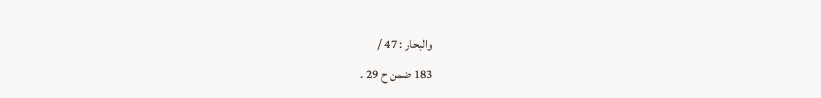والبحار : 47 /
183 ضمن ح 29 .